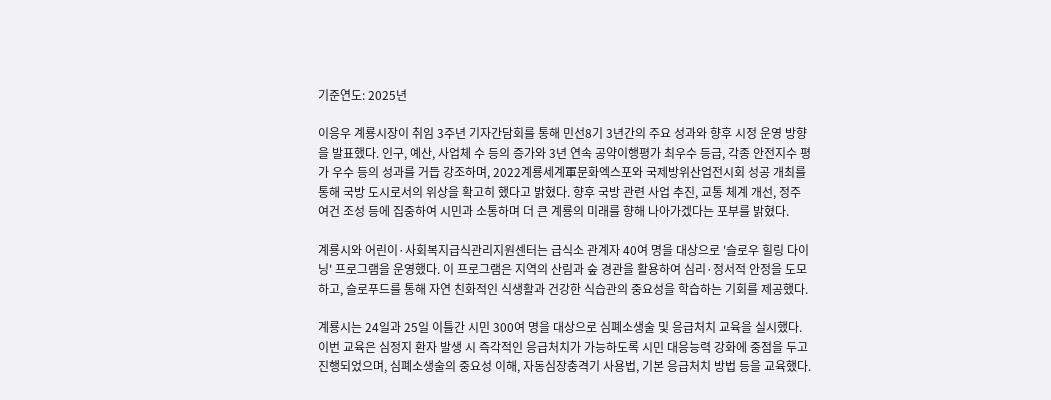기준연도: 2025년

이응우 계룡시장이 취임 3주년 기자간담회를 통해 민선8기 3년간의 주요 성과와 향후 시정 운영 방향을 발표했다. 인구, 예산, 사업체 수 등의 증가와 3년 연속 공약이행평가 최우수 등급, 각종 안전지수 평가 우수 등의 성과를 거듭 강조하며, 2022계룡세계軍문화엑스포와 국제방위산업전시회 성공 개최를 통해 국방 도시로서의 위상을 확고히 했다고 밝혔다. 향후 국방 관련 사업 추진, 교통 체계 개선, 정주 여건 조성 등에 집중하여 시민과 소통하며 더 큰 계룡의 미래를 향해 나아가겠다는 포부를 밝혔다.

계룡시와 어린이·사회복지급식관리지원센터는 급식소 관계자 40여 명을 대상으로 '슬로우 힐링 다이닝' 프로그램을 운영했다. 이 프로그램은 지역의 산림과 숲 경관을 활용하여 심리·정서적 안정을 도모하고, 슬로푸드를 통해 자연 친화적인 식생활과 건강한 식습관의 중요성을 학습하는 기회를 제공했다.

계룡시는 24일과 25일 이틀간 시민 300여 명을 대상으로 심폐소생술 및 응급처치 교육을 실시했다. 이번 교육은 심정지 환자 발생 시 즉각적인 응급처치가 가능하도록 시민 대응능력 강화에 중점을 두고 진행되었으며, 심폐소생술의 중요성 이해, 자동심장충격기 사용법, 기본 응급처치 방법 등을 교육했다.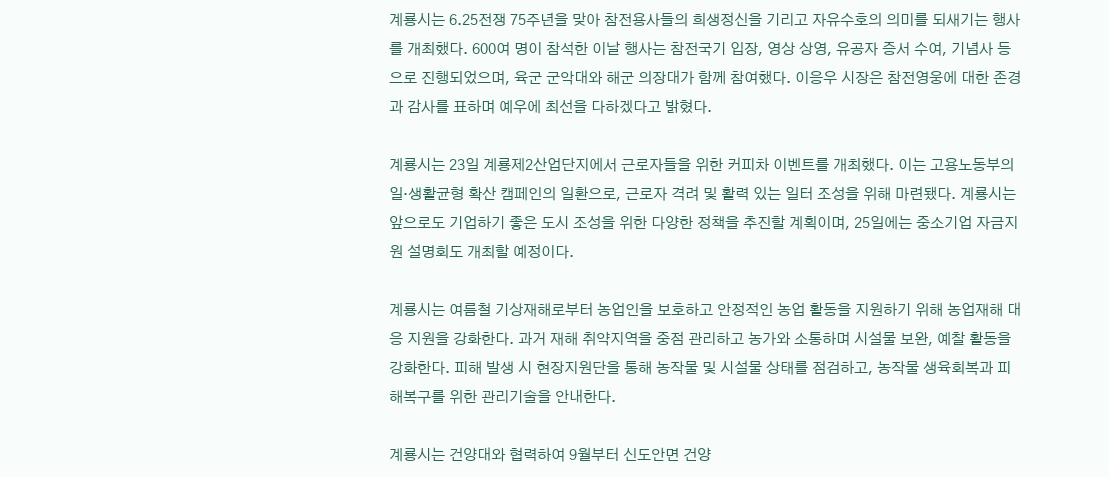계룡시는 6.25전쟁 75주년을 맞아 참전용사들의 희생정신을 기리고 자유수호의 의미를 되새기는 행사를 개최했다. 600여 명이 참석한 이날 행사는 참전국기 입장, 영상 상영, 유공자 증서 수여, 기념사 등으로 진행되었으며, 육군 군악대와 해군 의장대가 함께 참여했다. 이응우 시장은 참전영웅에 대한 존경과 감사를 표하며 예우에 최선을 다하겠다고 밝혔다.

계룡시는 23일 계룡제2산업단지에서 근로자들을 위한 커피차 이벤트를 개최했다. 이는 고용노동부의 일·생활균형 확산 캠페인의 일환으로, 근로자 격려 및 활력 있는 일터 조성을 위해 마련됐다. 계룡시는 앞으로도 기업하기 좋은 도시 조성을 위한 다양한 정책을 추진할 계획이며, 25일에는 중소기업 자금지원 설명회도 개최할 예정이다.

계룡시는 여름철 기상재해로부터 농업인을 보호하고 안정적인 농업 활동을 지원하기 위해 농업재해 대응 지원을 강화한다. 과거 재해 취약지역을 중점 관리하고 농가와 소통하며 시설물 보완, 예찰 활동을 강화한다. 피해 발생 시 현장지원단을 통해 농작물 및 시설물 상태를 점검하고, 농작물 생육회복과 피해복구를 위한 관리기술을 안내한다.

계룡시는 건양대와 협력하여 9월부터 신도안면 건양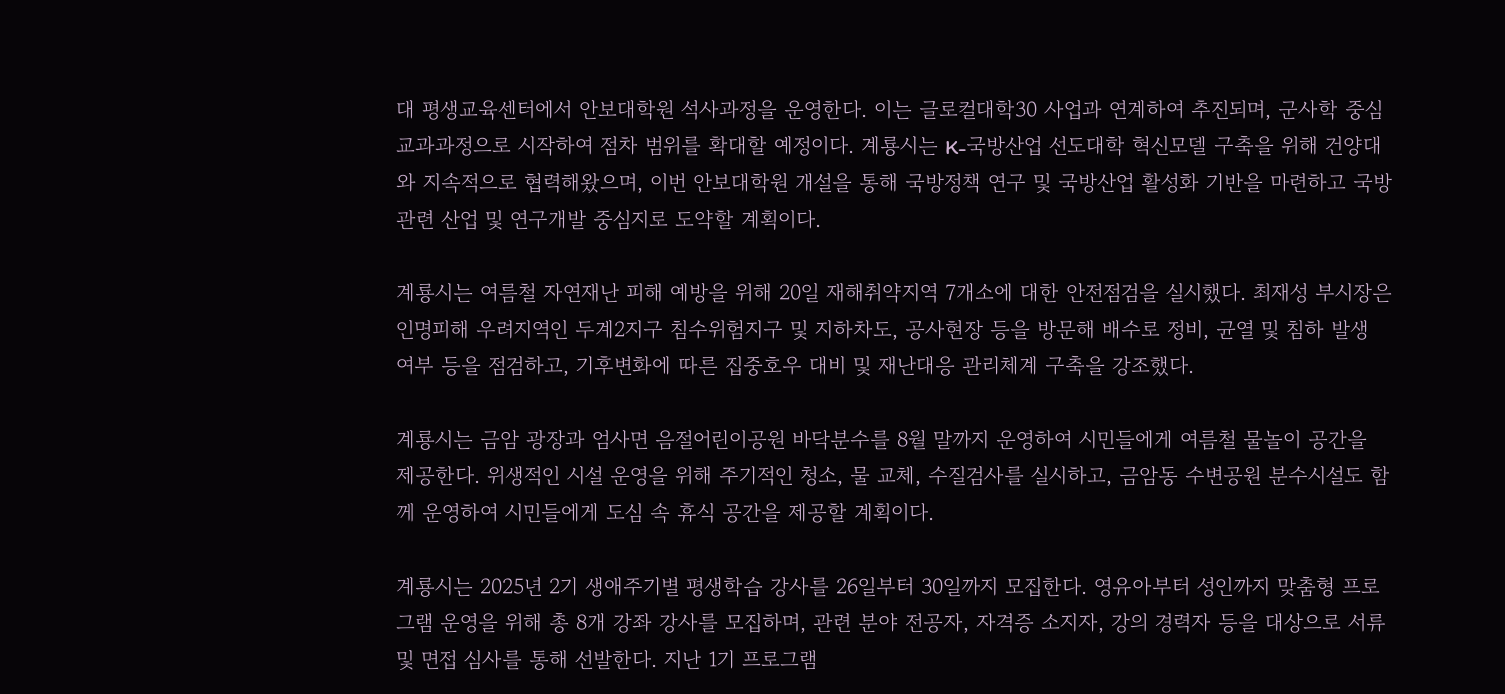대 평생교육센터에서 안보대학원 석사과정을 운영한다. 이는 글로컬대학30 사업과 연계하여 추진되며, 군사학 중심 교과과정으로 시작하여 점차 범위를 확대할 예정이다. 계룡시는 K-국방산업 선도대학 혁신모델 구축을 위해 건양대와 지속적으로 협력해왔으며, 이번 안보대학원 개설을 통해 국방정책 연구 및 국방산업 활성화 기반을 마련하고 국방 관련 산업 및 연구개발 중심지로 도약할 계획이다.

계룡시는 여름철 자연재난 피해 예방을 위해 20일 재해취약지역 7개소에 대한 안전점검을 실시했다. 최재성 부시장은 인명피해 우려지역인 두계2지구 침수위험지구 및 지하차도, 공사현장 등을 방문해 배수로 정비, 균열 및 침하 발생 여부 등을 점검하고, 기후변화에 따른 집중호우 대비 및 재난대응 관리체계 구축을 강조했다.

계룡시는 금암 광장과 엄사면 음절어린이공원 바닥분수를 8월 말까지 운영하여 시민들에게 여름철 물놀이 공간을 제공한다. 위생적인 시설 운영을 위해 주기적인 청소, 물 교체, 수질검사를 실시하고, 금암동 수변공원 분수시설도 함께 운영하여 시민들에게 도심 속 휴식 공간을 제공할 계획이다.

계룡시는 2025년 2기 생애주기별 평생학습 강사를 26일부터 30일까지 모집한다. 영유아부터 성인까지 맞춤형 프로그램 운영을 위해 총 8개 강좌 강사를 모집하며, 관련 분야 전공자, 자격증 소지자, 강의 경력자 등을 대상으로 서류 및 면접 심사를 통해 선발한다. 지난 1기 프로그램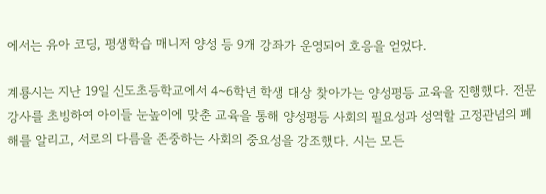에서는 유아 코딩, 평생학습 매니저 양성 등 9개 강좌가 운영되어 호응을 얻었다.

계룡시는 지난 19일 신도초등학교에서 4~6학년 학생 대상 찾아가는 양성평등 교육을 진행했다. 전문강사를 초빙하여 아이들 눈높이에 맞춘 교육을 통해 양성평등 사회의 필요성과 성역할 고정관념의 폐해를 알리고, 서로의 다름을 존중하는 사회의 중요성을 강조했다. 시는 모든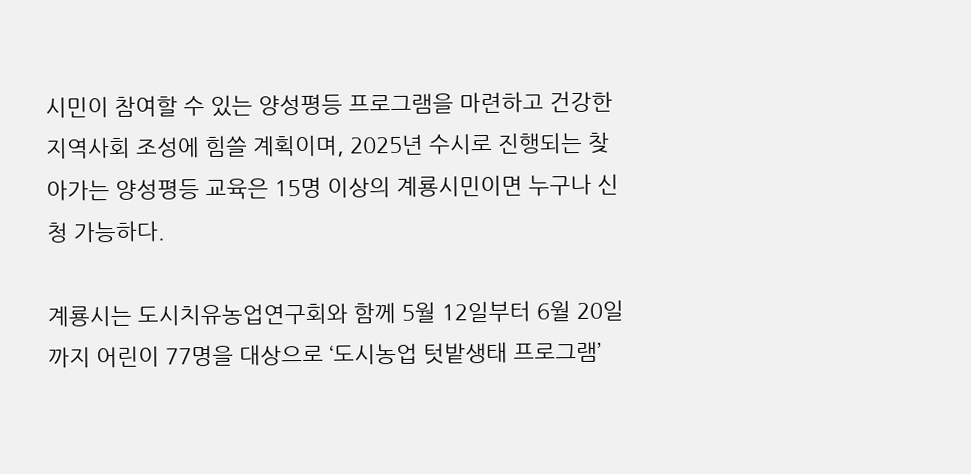시민이 참여할 수 있는 양성평등 프로그램을 마련하고 건강한 지역사회 조성에 힘쓸 계획이며, 2025년 수시로 진행되는 찾아가는 양성평등 교육은 15명 이상의 계룡시민이면 누구나 신청 가능하다.

계룡시는 도시치유농업연구회와 함께 5월 12일부터 6월 20일까지 어린이 77명을 대상으로 ‘도시농업 텃밭생태 프로그램’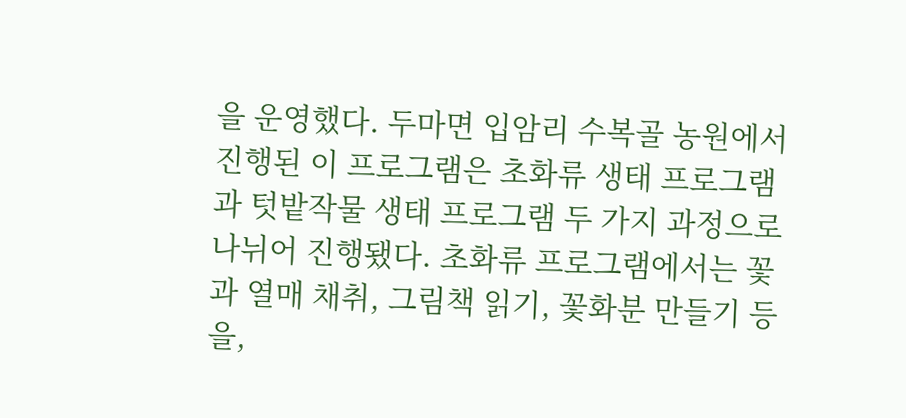을 운영했다. 두마면 입암리 수복골 농원에서 진행된 이 프로그램은 초화류 생태 프로그램과 텃밭작물 생태 프로그램 두 가지 과정으로 나뉘어 진행됐다. 초화류 프로그램에서는 꽃과 열매 채취, 그림책 읽기, 꽃화분 만들기 등을,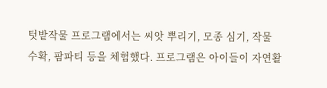텃밭작물 프로그램에서는 씨앗 뿌리기, 모종 심기, 작물 수확, 팜파티 등을 체험했다. 프로그램은 아이들이 자연활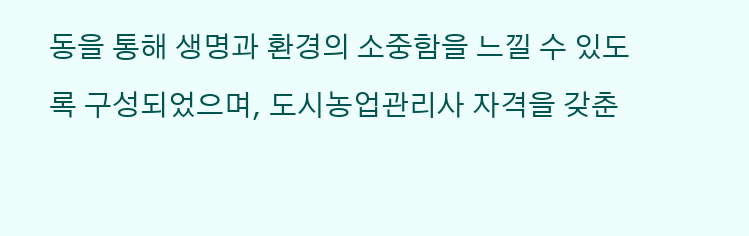동을 통해 생명과 환경의 소중함을 느낄 수 있도록 구성되었으며, 도시농업관리사 자격을 갖춘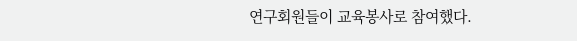연구회원들이 교육봉사로 참여했다.